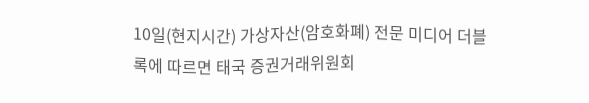10일(현지시간) 가상자산(암호화폐) 전문 미디어 더블록에 따르면 태국 증권거래위원회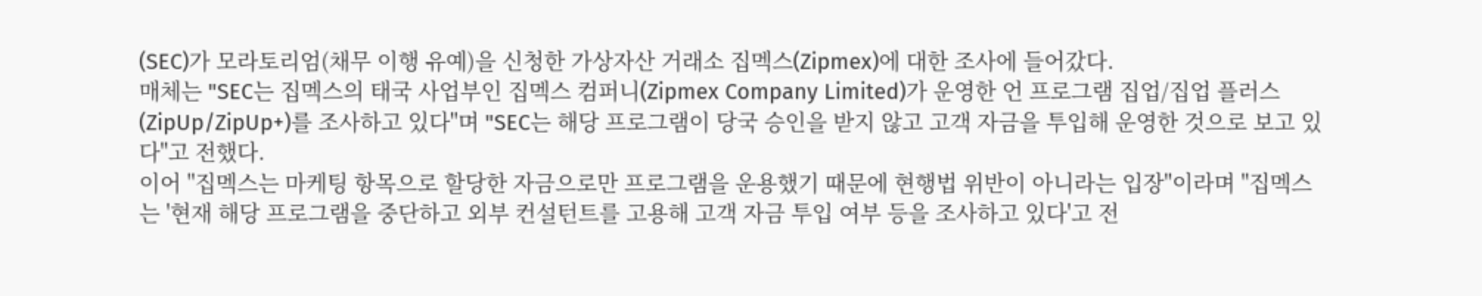(SEC)가 모라토리엄(채무 이행 유예)을 신청한 가상자산 거래소 집멕스(Zipmex)에 대한 조사에 들어갔다.
매체는 "SEC는 집멕스의 태국 사업부인 집멕스 컴퍼니(Zipmex Company Limited)가 운영한 언 프로그램 집업/집업 플러스(ZipUp/ZipUp+)를 조사하고 있다"며 "SEC는 해당 프로그램이 당국 승인을 받지 않고 고객 자금을 투입해 운영한 것으로 보고 있다"고 전했다.
이어 "집멕스는 마케팅 항목으로 할당한 자금으로만 프로그램을 운용했기 때문에 현행법 위반이 아니라는 입장"이라며 "집멕스는 '현재 해당 프로그램을 중단하고 외부 컨설턴트를 고용해 고객 자금 투입 여부 등을 조사하고 있다'고 전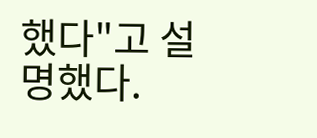했다"고 설명했다.